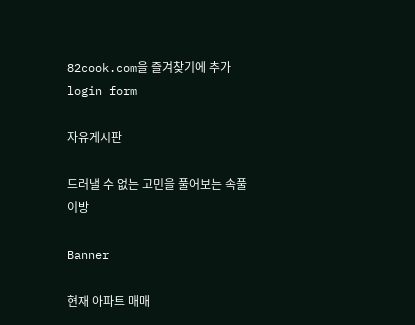82cook.com을 즐겨찾기에 추가
login form

자유게시판

드러낼 수 없는 고민을 풀어보는 속풀이방

Banner

현재 아파트 매매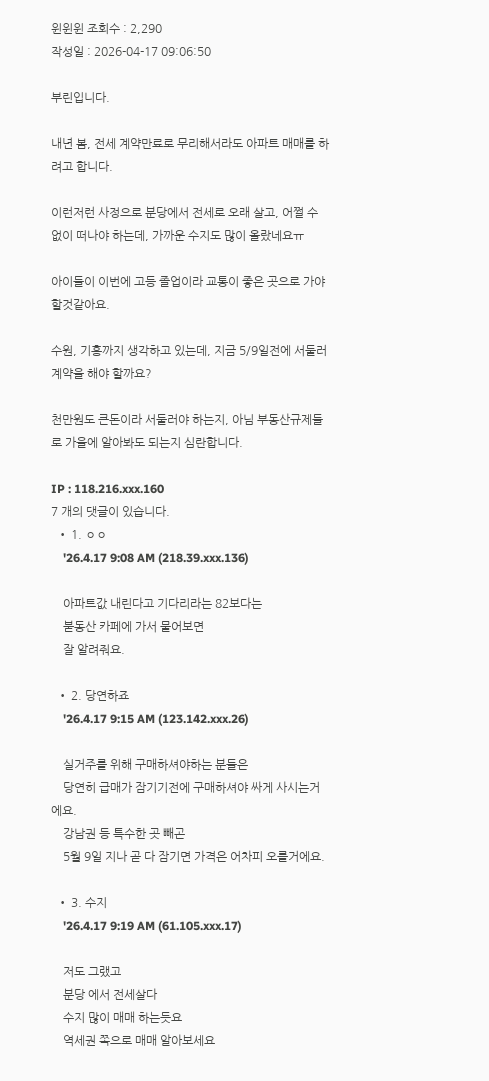윈윈윈 조회수 : 2,290
작성일 : 2026-04-17 09:06:50

부린입니다.

내년 봄, 전세 계약만료로 무리해서라도 아파트 매매를 하려고 합니다.

이런저런 사정으로 분당에서 전세로 오래 살고, 어쩔 수 없이 떠나야 하는데, 가까운 수지도 많이 올랐네요ㅠ

아이들이 이번에 고등 졸업이라 교통이 좋은 곳으로 가야 할것같아요.

수원, 기흥까지 생각하고 있는데, 지금 5/9일전에 서둘러 계약을 해야 할까요?

천만원도 큰돈이라 서둘러야 하는지, 아님 부동산규제들로 가을에 알아봐도 되는지 심란합니다.

IP : 118.216.xxx.160
7 개의 댓글이 있습니다.
  • 1. ㅇㅇ
    '26.4.17 9:08 AM (218.39.xxx.136)

    아파트값 내린다고 기다리라는 82보다는
    붇동산 카페에 가서 물어보면
    잘 알려줘요.

  • 2. 당연하죠
    '26.4.17 9:15 AM (123.142.xxx.26)

    실거주를 위해 구매하셔야하는 분들은
    당연히 급매가 잠기기전에 구매하셔야 싸게 사시는거에요.
    강남권 등 특수한 곳 빼곤
    5월 9일 지나 곧 다 잠기면 가격은 어차피 오를거에요.

  • 3. 수지
    '26.4.17 9:19 AM (61.105.xxx.17)

    저도 그랬고
    분당 에서 전세살다
    수지 많이 매매 하는듯요
    역세권 쪽으로 매매 알아보세요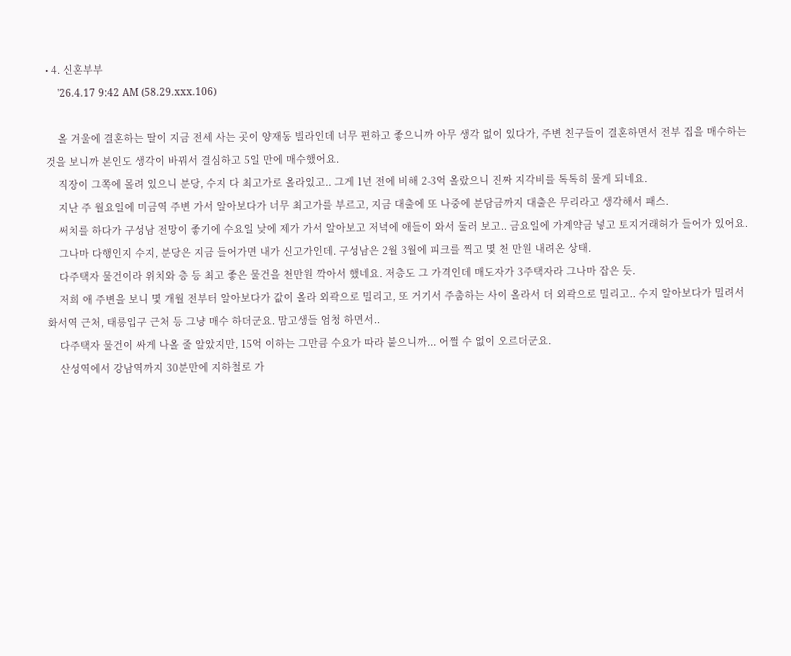• 4. 신혼부부
    '26.4.17 9:42 AM (58.29.xxx.106)

    올 겨울에 결혼하는 딸이 지금 전세 사는 곳이 양재동 빌라인데 너무 편하고 좋으니까 아무 생각 없이 있다가, 주변 친구들이 결혼하면서 전부 집을 매수하는 것을 보니까 본인도 생각이 바꿔서 결심하고 5일 만에 매수했어요.
    직장이 그쪽에 몰려 있으니 분당, 수지 다 최고가로 올라있고.. 그게 1년 전에 비해 2-3억 올랐으니 진짜 지각비를 톡톡히 물게 되네요.
    지난 주 월요일에 미금역 주변 가서 알아보다가 너무 최고가를 부르고, 지금 대출에 또 나중에 분담금까지 대출은 무리라고 생각해서 패스.
    써치를 하다가 구성남 전망이 좋기에 수요일 낮에 제가 가서 알아보고 저녁에 애들이 와서 둘러 보고.. 금요일에 가계약금 넣고 토지거래허가 들어가 있어요.
    그나마 다행인지 수지, 분당은 지금 들어가면 내가 신고가인데. 구성남은 2월 3월에 피크를 찍고 몇 천 만원 내려온 상태.
    다주택자 물건이라 위치와 층 등 최고 좋은 물건을 천만원 깍아서 했네요. 저층도 그 가격인데 매도자가 3주택자라 그나마 잡은 듯.
    저희 애 주변을 보니 몇 개월 전부터 알아보다가 값이 올라 외곽으로 밀리고, 또 거기서 주춤하는 사이 올라서 더 외곽으로 밀리고.. 수지 알아보다가 밀려서 화서역 근처, 태릉입구 근처 등 그냥 매수 하더군요. 맘고생들 엄청 하면서..
    다주택자 물건이 싸게 나올 줄 알았지만, 15억 이하는 그만큼 수요가 따라 붙으니까... 어쩔 수 없이 오르더군요.
    산성역에서 강남역까지 30분만에 지하철로 가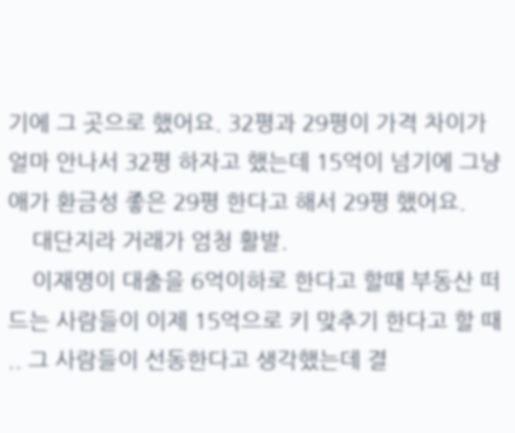기에 그 곳으로 했어요. 32평과 29평이 가격 차이가 얼마 안나서 32평 하자고 했는데 15억이 넘기에 그냥 애가 환금성 좋은 29평 한다고 해서 29평 했어요.
    대단지라 거래가 엄청 활발.
    이재명이 대출을 6억이하로 한다고 할때 부동산 떠드는 사람들이 이제 15억으로 키 맞추기 한다고 할 때 .. 그 사람들이 선동한다고 생각했는데 결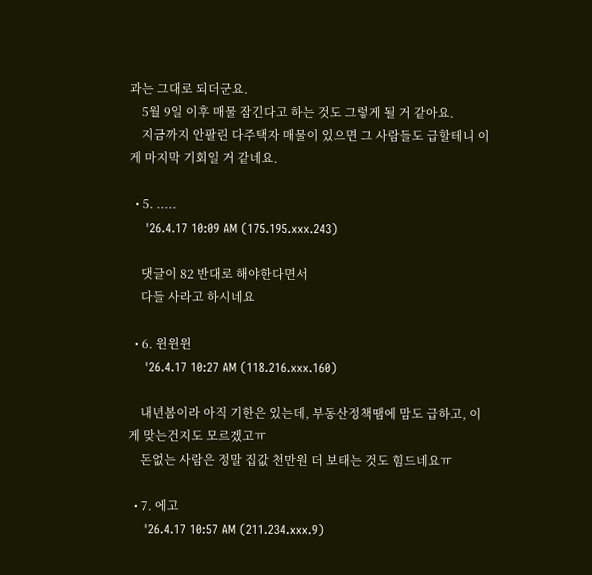과는 그대로 되더군요.
    5월 9일 이후 매물 잠긴다고 하는 것도 그렇게 될 거 같아요.
    지금까지 안팔린 다주택자 매물이 있으면 그 사람들도 급할테니 이게 마지막 기회일 거 같네요.

  • 5. .....
    '26.4.17 10:09 AM (175.195.xxx.243)

    댓글이 82 반대로 해야한다면서
    다들 사라고 하시네요

  • 6. 윈윈윈
    '26.4.17 10:27 AM (118.216.xxx.160)

    내년봄이라 아직 기한은 있는데, 부동산정책땜에 맘도 급하고, 이게 맞는건지도 모르겠고ㅠ
    돈없는 사람은 정말 집값 천만원 더 보태는 것도 힘드네요ㅠ

  • 7. 에고
    '26.4.17 10:57 AM (211.234.xxx.9)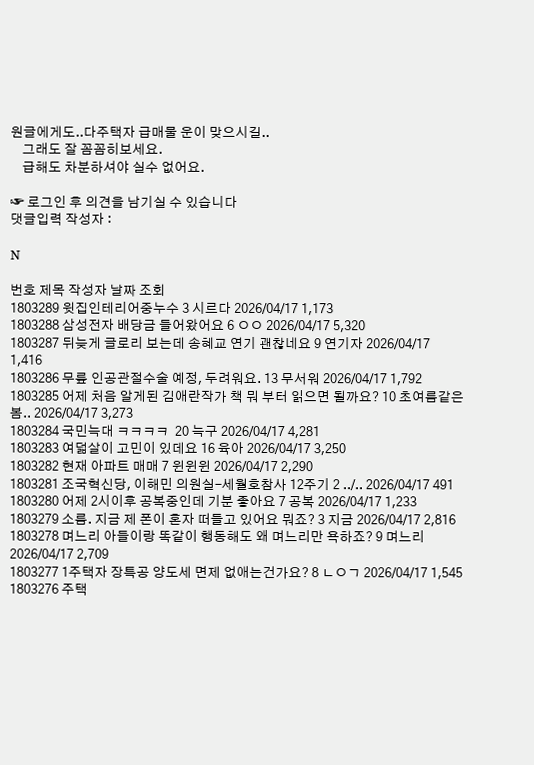원글에게도..다주택자 급매물 운이 맞으시길..
    그래도 잘 꼼꼼히보세요.
    급해도 차분하셔야 실수 없어요.

☞ 로그인 후 의견을 남기실 수 있습니다
댓글입력 작성자 :

N

번호 제목 작성자 날짜 조회
1803289 윗집인테리어중누수 3 시르다 2026/04/17 1,173
1803288 삼성전자 배당금 들어왔어요 6 ㅇㅇ 2026/04/17 5,320
1803287 뒤늦게 글로리 보는데 송혜교 연기 괜찮네요 9 연기자 2026/04/17 1,416
1803286 무릎 인공관절수술 예정, 두려워요. 13 무서워 2026/04/17 1,792
1803285 어제 처음 알게된 김애란작가 책 뭐 부터 읽으면 될까요? 10 초여름같은봄.. 2026/04/17 3,273
1803284 국민늑대 ㅋㅋㅋㅋ  20 늑구 2026/04/17 4,281
1803283 여덟살이 고민이 있데요 16 육아 2026/04/17 3,250
1803282 현재 아파트 매매 7 윈윈윈 2026/04/17 2,290
1803281 조국혁신당, 이해민 의원실-세월호참사 12주기 2 ../.. 2026/04/17 491
1803280 어제 2시이후 공복중인데 기분 좋아요 7 공복 2026/04/17 1,233
1803279 소름. 지금 제 폰이 혼자 떠들고 있어요 뭐죠? 3 지금 2026/04/17 2,816
1803278 며느리 아들이랑 똑같이 행동해도 왜 며느리만 욕하죠? 9 며느리 2026/04/17 2,709
1803277 1주택자 장특공 양도세 면제 없애는건가요? 8 ㄴㅇㄱ 2026/04/17 1,545
1803276 주택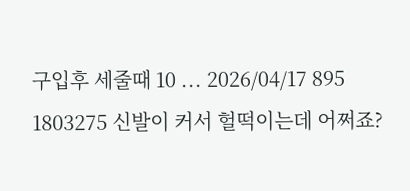구입후 세줄때 10 ... 2026/04/17 895
1803275 신발이 커서 헐떡이는데 어쩌죠?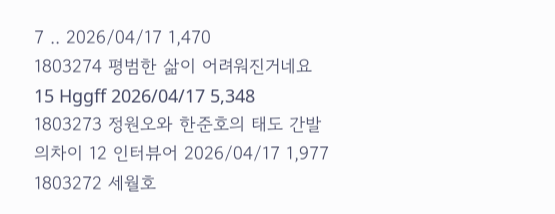7 .. 2026/04/17 1,470
1803274 평범한 삶이 어려워진거네요 15 Hggff 2026/04/17 5,348
1803273 정원오와 한준호의 태도 간발의차이 12 인터뷰어 2026/04/17 1,977
1803272 세월호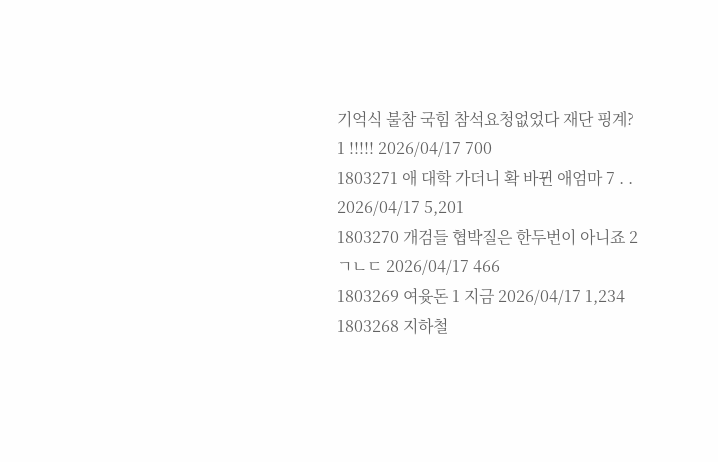기억식 불참 국힘 참석요청없었다 재단 핑계? 1 !!!!! 2026/04/17 700
1803271 애 대학 가더니 확 바뀐 애엄마 7 . . 2026/04/17 5,201
1803270 개검들 협박질은 한두번이 아니죠 2 ㄱㄴㄷ 2026/04/17 466
1803269 여윳돈 1 지금 2026/04/17 1,234
1803268 지하철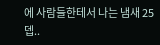에 사람들한테서 나는 냄새 25 뎁..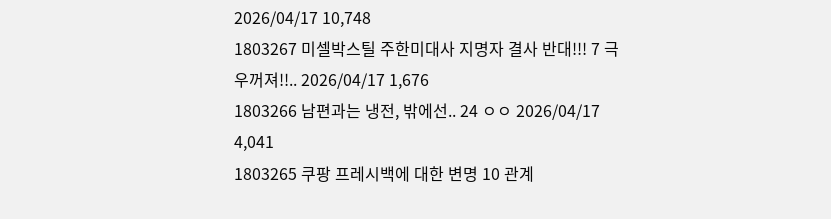2026/04/17 10,748
1803267 미셀박스틸 주한미대사 지명자 결사 반대!!! 7 극우꺼져!!.. 2026/04/17 1,676
1803266 남편과는 냉전, 밖에선.. 24 ㅇㅇ 2026/04/17 4,041
1803265 쿠팡 프레시백에 대한 변명 10 관계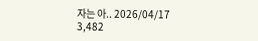자는 아.. 2026/04/17 3,482